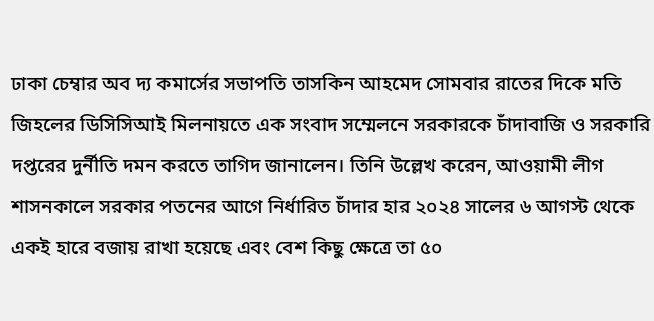ঢাকা চেম্বার অব দ্য কমার্সের সভাপতি তাসকিন আহমেদ সোমবার রাতের দিকে মতি জিহলের ডিসিসিআই মিলনায়তে এক সংবাদ সম্মেলনে সরকারকে চাঁদাবাজি ও সরকারি দপ্তরের দুর্নীতি দমন করতে তাগিদ জানালেন। তিনি উল্লেখ করেন, আওয়ামী লীগ শাসনকালে সরকার পতনের আগে নির্ধারিত চাঁদার হার ২০২৪ সালের ৬ আগস্ট থেকে একই হারে বজায় রাখা হয়েছে এবং বেশ কিছু ক্ষেত্রে তা ৫০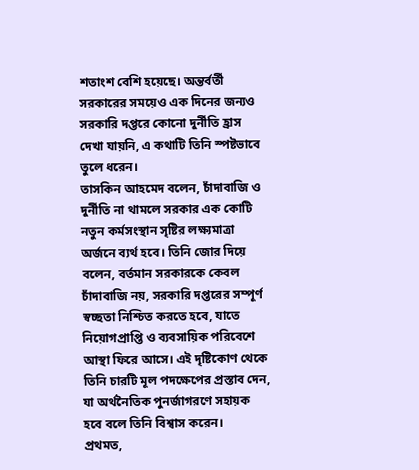শতাংশ বেশি হয়েছে। অন্তর্বর্তী সরকারের সময়েও এক দিনের জন্যও সরকারি দপ্তরে কোনো দুর্নীতি হ্রাস দেখা যায়নি, এ কথাটি তিনি স্পষ্টভাবে তুলে ধরেন।
তাসকিন আহমেদ বলেন, চাঁদাবাজি ও দুর্নীতি না থামলে সরকার এক কোটি নতুন কর্মসংস্থান সৃষ্টির লক্ষ্যমাত্রা অর্জনে ব্যর্থ হবে। তিনি জোর দিয়ে বলেন, বর্তমান সরকারকে কেবল চাঁদাবাজি নয়, সরকারি দপ্তরের সম্পূর্ণ স্বচ্ছতা নিশ্চিত করতে হবে, যাতে নিয়োগপ্রাপ্তি ও ব্যবসায়িক পরিবেশে আস্থা ফিরে আসে। এই দৃষ্টিকোণ থেকে তিনি চারটি মূল পদক্ষেপের প্রস্তাব দেন, যা অর্থনৈতিক পুনর্জাগরণে সহায়ক হবে বলে তিনি বিশ্বাস করেন।
প্রথমত,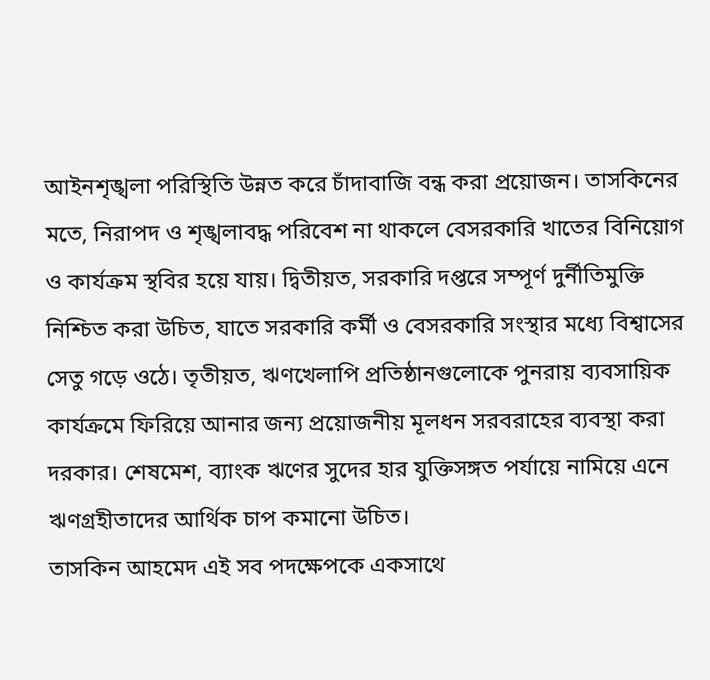আইনশৃঙ্খলা পরিস্থিতি উন্নত করে চাঁদাবাজি বন্ধ করা প্রয়োজন। তাসকিনের মতে, নিরাপদ ও শৃঙ্খলাবদ্ধ পরিবেশ না থাকলে বেসরকারি খাতের বিনিয়োগ ও কার্যক্রম স্থবির হয়ে যায়। দ্বিতীয়ত, সরকারি দপ্তরে সম্পূর্ণ দুর্নীতিমুক্তি নিশ্চিত করা উচিত, যাতে সরকারি কর্মী ও বেসরকারি সংস্থার মধ্যে বিশ্বাসের সেতু গড়ে ওঠে। তৃতীয়ত, ঋণখেলাপি প্রতিষ্ঠানগুলোকে পুনরায় ব্যবসায়িক কার্যক্রমে ফিরিয়ে আনার জন্য প্রয়োজনীয় মূলধন সরবরাহের ব্যবস্থা করা দরকার। শেষমেশ, ব্যাংক ঋণের সুদের হার যুক্তিসঙ্গত পর্যায়ে নামিয়ে এনে ঋণগ্রহীতাদের আর্থিক চাপ কমানো উচিত।
তাসকিন আহমেদ এই সব পদক্ষেপকে একসাথে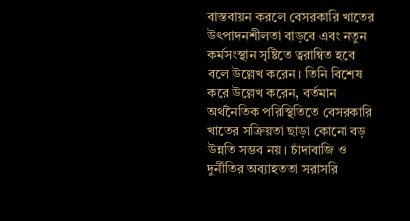বাস্তবায়ন করলে বেসরকারি খাতের উৎপাদনশীলতা বাড়বে এবং নতুন কর্মসংস্থান সৃষ্টিতে ত্বরান্বিত হবে বলে উল্লেখ করেন। তিনি বিশেষ করে উল্লেখ করেন, বর্তমান অর্থনৈতিক পরিস্থিতিতে বেসরকারি খাতের সক্রিয়তা ছাড়া কোনো বড় উন্নতি সম্ভব নয়। চাঁদাবাজি ও দুর্নীতির অব্যাহততা সরাসরি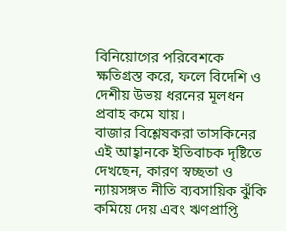বিনিয়োগের পরিবেশকে ক্ষতিগ্রস্ত করে, ফলে বিদেশি ও দেশীয় উভয় ধরনের মূলধন প্রবাহ কমে যায়।
বাজার বিশ্লেষকরা তাসকিনের এই আহ্বানকে ইতিবাচক দৃষ্টিতে দেখছেন, কারণ স্বচ্ছতা ও ন্যায়সঙ্গত নীতি ব্যবসায়িক ঝুঁকি কমিয়ে দেয় এবং ঋণপ্রাপ্তি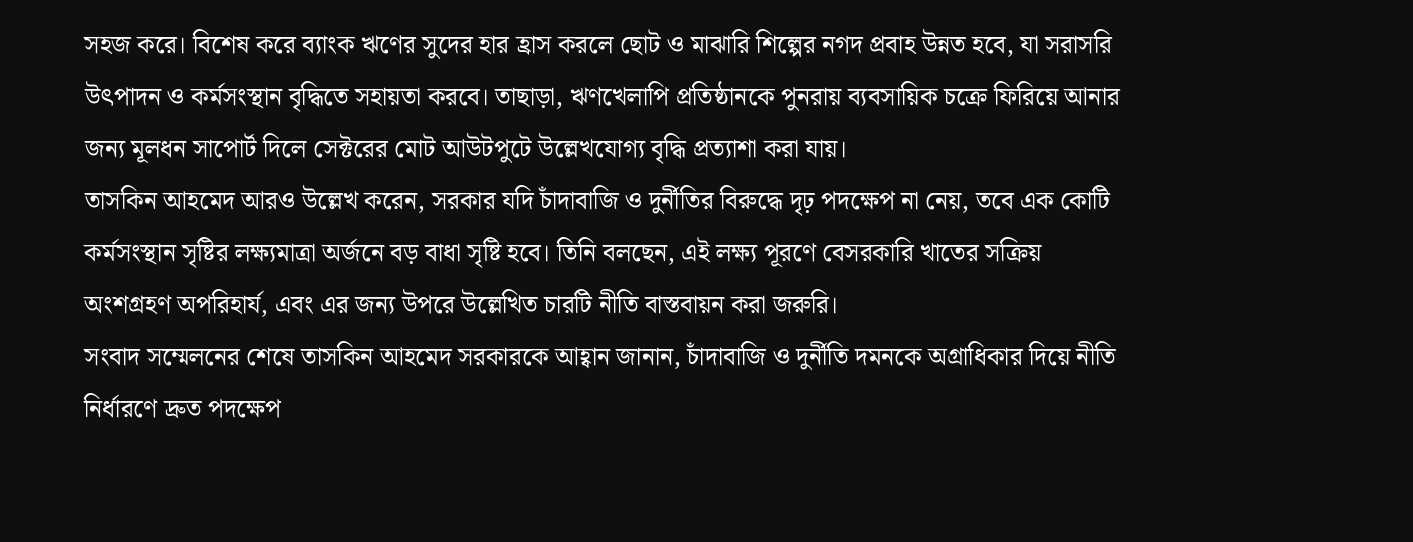সহজ করে। বিশেষ করে ব্যাংক ঋণের সুদের হার হ্রাস করলে ছোট ও মাঝারি শিল্পের নগদ প্রবাহ উন্নত হবে, যা সরাসরি উৎপাদন ও কর্মসংস্থান বৃদ্ধিতে সহায়তা করবে। তাছাড়া, ঋণখেলাপি প্রতিষ্ঠানকে পুনরায় ব্যবসায়িক চক্রে ফিরিয়ে আনার জন্য মূলধন সাপোর্ট দিলে সেক্টরের মোট আউটপুটে উল্লেখযোগ্য বৃদ্ধি প্রত্যাশা করা যায়।
তাসকিন আহমেদ আরও উল্লেখ করেন, সরকার যদি চাঁদাবাজি ও দুর্নীতির বিরুদ্ধে দৃঢ় পদক্ষেপ না নেয়, তবে এক কোটি কর্মসংস্থান সৃষ্টির লক্ষ্যমাত্রা অর্জনে বড় বাধা সৃষ্টি হবে। তিনি বলছেন, এই লক্ষ্য পূরণে বেসরকারি খাতের সক্রিয় অংশগ্রহণ অপরিহার্য, এবং এর জন্য উপরে উল্লেখিত চারটি নীতি বাস্তবায়ন করা জরুরি।
সংবাদ সম্মেলনের শেষে তাসকিন আহমেদ সরকারকে আহ্বান জানান, চাঁদাবাজি ও দুর্নীতি দমনকে অগ্রাধিকার দিয়ে নীতি নির্ধারণে দ্রুত পদক্ষেপ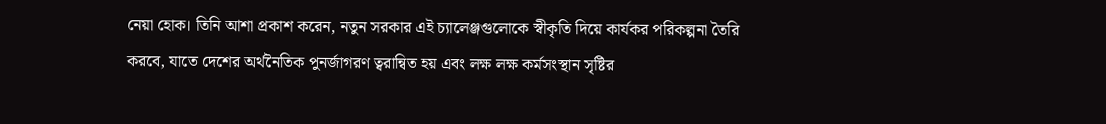নেয়া হোক। তিনি আশা প্রকাশ করেন, নতুন সরকার এই চ্যালেঞ্জগুলোকে স্বীকৃতি দিয়ে কার্যকর পরিকল্পনা তৈরি করবে, যাতে দেশের অর্থনৈতিক পুনর্জাগরণ ত্বরান্বিত হয় এবং লক্ষ লক্ষ কর্মসংস্থান সৃষ্টির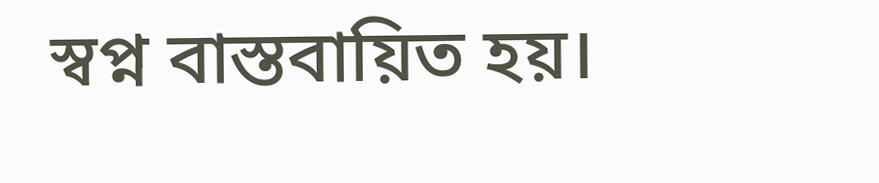স্বপ্ন বাস্তবায়িত হয়।